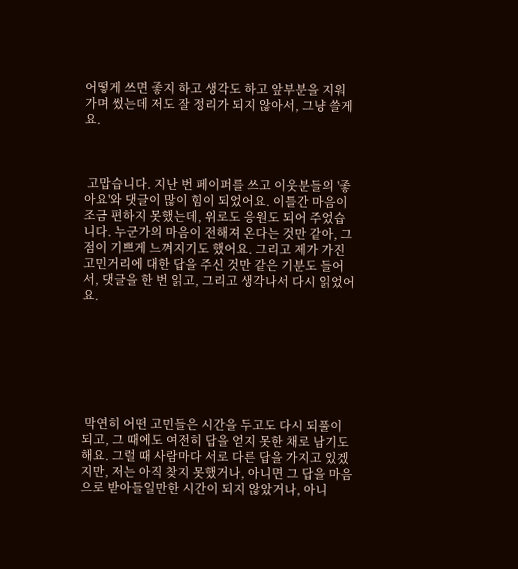어떻게 쓰면 좋지 하고 생각도 하고 앞부분을 지워가며 썼는데 저도 잘 정리가 되지 않아서, 그냥 쓸게요.



 고맙습니다. 지난 번 페이퍼를 쓰고 이웃분들의 '좋아요'와 댓글이 많이 힘이 되었어요. 이틀간 마음이 조금 편하지 못했는데, 위로도 응원도 되어 주었습니다. 누군가의 마음이 전해져 온다는 것만 같아, 그 점이 기쁘게 느껴지기도 했어요. 그리고 제가 가진 고민거리에 대한 답을 주신 것만 같은 기분도 들어서, 댓글을 한 번 읽고, 그리고 생각나서 다시 읽었어요.







 막연히 어떤 고민들은 시간을 두고도 다시 되풀이되고, 그 때에도 여전히 답을 얻지 못한 채로 남기도 해요. 그럴 때 사람마다 서로 다른 답을 가지고 있겠지만, 저는 아직 찾지 못했거나, 아니면 그 답을 마음으로 받아들일만한 시간이 되지 않았거나, 아니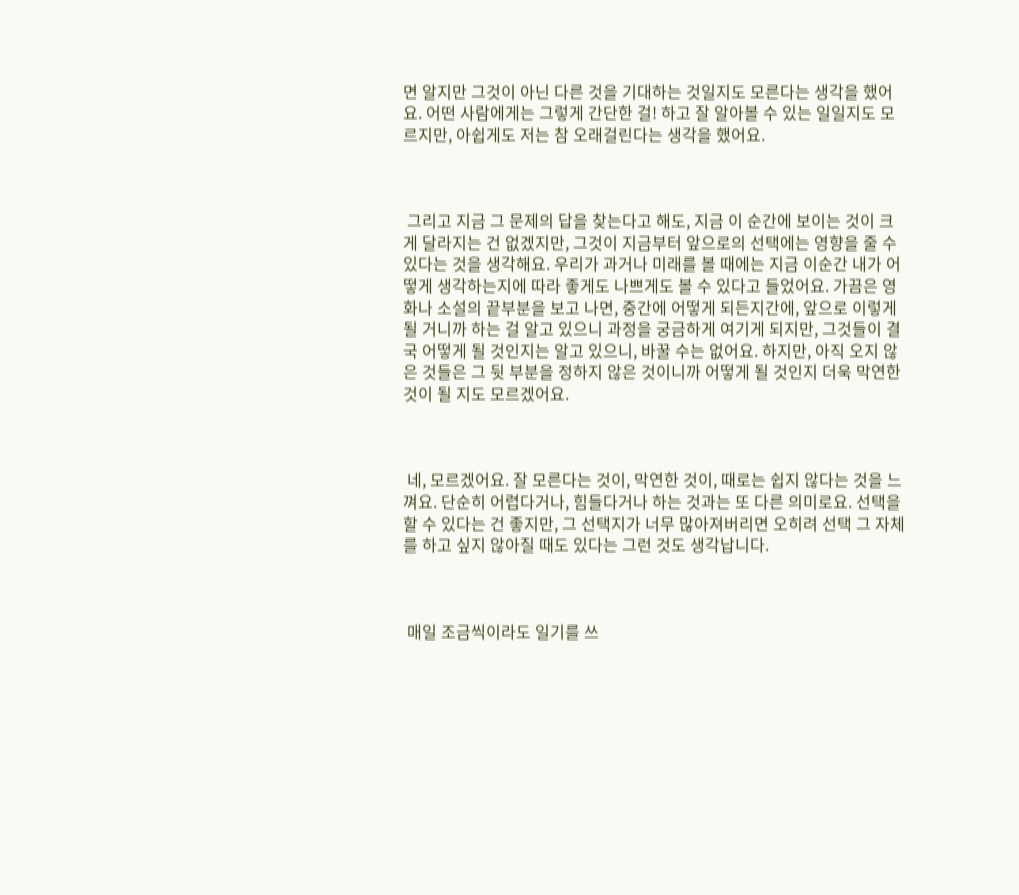면 알지만 그것이 아닌 다른 것을 기대하는 것일지도 모른다는 생각을 했어요. 어떤 사람에게는 그렇게 간단한 걸! 하고 잘 알아볼 수 있는 일일지도 모르지만, 아쉽게도 저는 참 오래걸린다는 생각을 했어요.



 그리고 지금 그 문제의 답을 찾는다고 해도, 지금 이 순간에 보이는 것이 크게 달라지는 건 없겠지만, 그것이 지금부터 앞으로의 선택에는 영향을 줄 수 있다는 것을 생각해요. 우리가 과거나 미래를 볼 때에는 지금 이순간 내가 어떻게 생각하는지에 따라 좋게도 나쁘게도 볼 수 있다고 들었어요. 가끔은 영화나 소설의 끝부분을 보고 나면, 중간에 어떻게 되든지간에, 앞으로 이렇게 될 거니까 하는 걸 알고 있으니 과정을 궁금하게 여기게 되지만, 그것들이 결국 어떻게 될 것인지는 알고 있으니, 바꿀 수는 없어요. 하지만, 아직 오지 않은 것들은 그 뒷 부분을 정하지 않은 것이니까 어떻게 될 것인지 더욱 막연한 것이 될 지도 모르겠어요.



 네, 모르겠어요. 잘 모른다는 것이, 막연한 것이, 때로는 쉽지 않다는 것을 느껴요. 단순히 어렵다거나, 힘들다거나 하는 것과는 또 다른 의미로요. 선택을 할 수 있다는 건 좋지만, 그 선택지가 너무 많아져버리면 오히려 선택 그 자체를 하고 싶지 않아질 때도 있다는 그런 것도 생각납니다.



 매일 조금씩이라도 일기를 쓰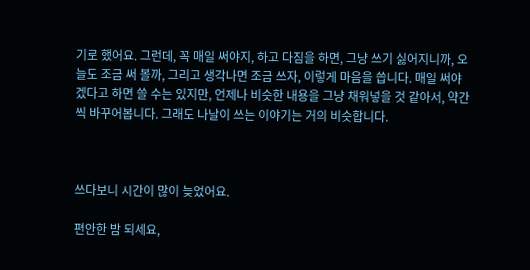기로 했어요. 그런데, 꼭 매일 써야지, 하고 다짐을 하면, 그냥 쓰기 싫어지니까, 오늘도 조금 써 볼까, 그리고 생각나면 조금 쓰자, 이렇게 마음을 씁니다. 매일 써야겠다고 하면 쓸 수는 있지만, 언제나 비슷한 내용을 그냥 채워넣을 것 같아서, 약간씩 바꾸어봅니다. 그래도 나날이 쓰는 이야기는 거의 비슷합니다.



쓰다보니 시간이 많이 늦었어요.

편안한 밤 되세요,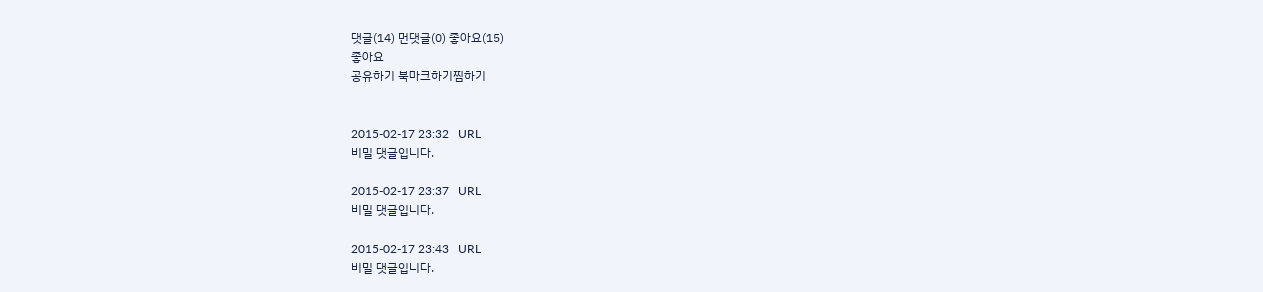댓글(14) 먼댓글(0) 좋아요(15)
좋아요
공유하기 북마크하기찜하기


2015-02-17 23:32   URL
비밀 댓글입니다.

2015-02-17 23:37   URL
비밀 댓글입니다.

2015-02-17 23:43   URL
비밀 댓글입니다.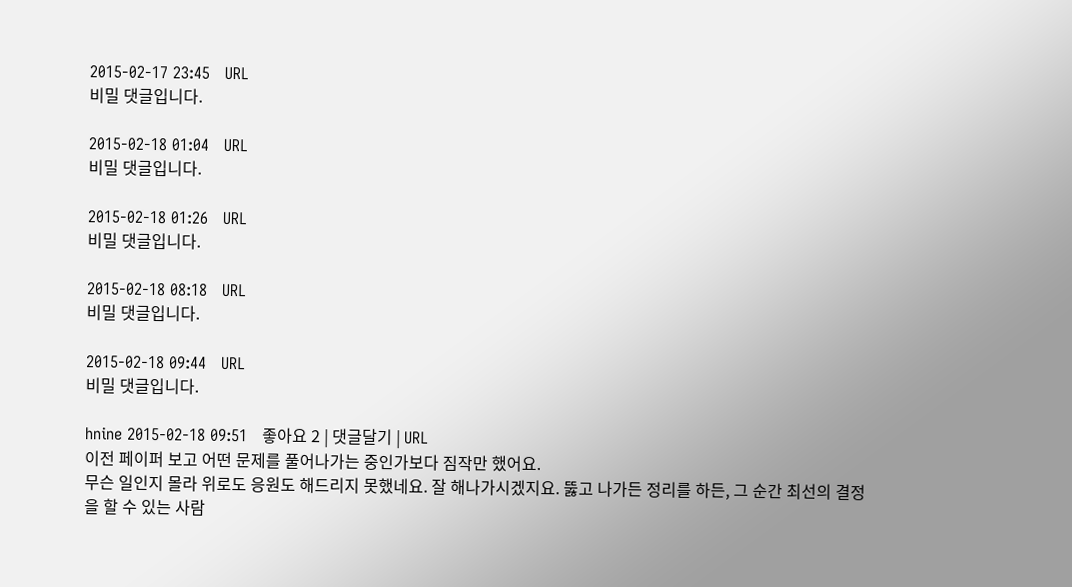2015-02-17 23:45   URL
비밀 댓글입니다.

2015-02-18 01:04   URL
비밀 댓글입니다.

2015-02-18 01:26   URL
비밀 댓글입니다.

2015-02-18 08:18   URL
비밀 댓글입니다.

2015-02-18 09:44   URL
비밀 댓글입니다.

hnine 2015-02-18 09:51   좋아요 2 | 댓글달기 | URL
이전 페이퍼 보고 어떤 문제를 풀어나가는 중인가보다 짐작만 했어요.
무슨 일인지 몰라 위로도 응원도 해드리지 못했네요. 잘 해나가시겠지요. 뚫고 나가든 정리를 하든, 그 순간 최선의 결정을 할 수 있는 사람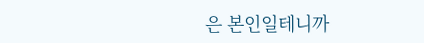은 본인일테니까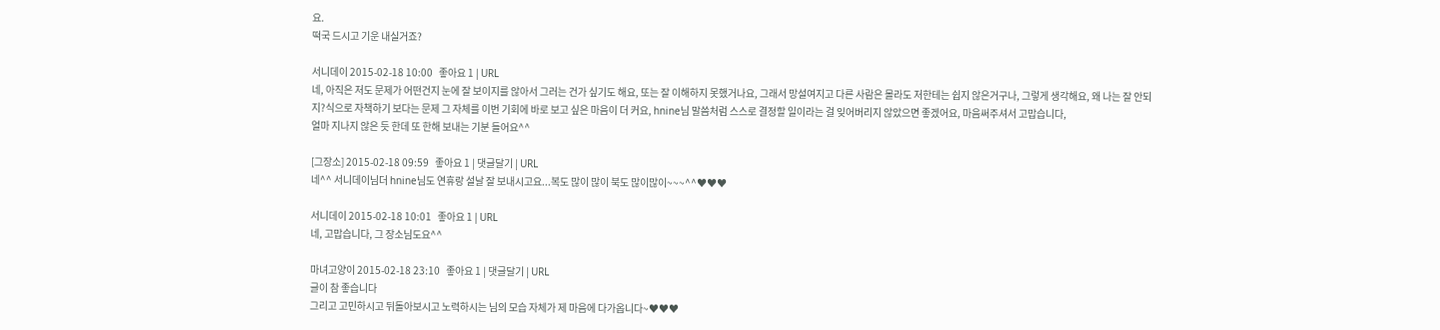요.
떡국 드시고 기운 내실거죠?

서니데이 2015-02-18 10:00   좋아요 1 | URL
네, 아직은 저도 문제가 어떤건지 눈에 잘 보이지를 않아서 그러는 건가 싶기도 해요, 또는 잘 이해하지 못했거나요, 그래서 망설여지고 다른 사람은 몰라도 저한테는 쉽지 않은거구나, 그렇게 생각해요, 왜 나는 잘 안되지?식으로 자책하기 보다는 문제 그 자체를 이번 기회에 바로 보고 싶은 마음이 더 커요, hnine님 말씀처럼 스스로 결정할 일이라는 걸 잊어버리지 않았으면 좋겠어요, 마음써주셔서 고맙습니다,
얼마 지나지 않은 듯 한데 또 한해 보내는 기분 들어요^^

[그장소] 2015-02-18 09:59   좋아요 1 | 댓글달기 | URL
네^^ 서니데이님더 hnine님도 연휴랑 설날 잘 보내시고요...복도 많이 많이 북도 많이많이~~~^^♥♥♥

서니데이 2015-02-18 10:01   좋아요 1 | URL
네, 고맙습니다, 그 장소님도요^^

마녀고양이 2015-02-18 23:10   좋아요 1 | 댓글달기 | URL
글이 참 좋습니다
그리고 고민하시고 뒤돌아보시고 노력하시는 님의 모습 자체가 제 마음에 다가옵니다~♥♥♥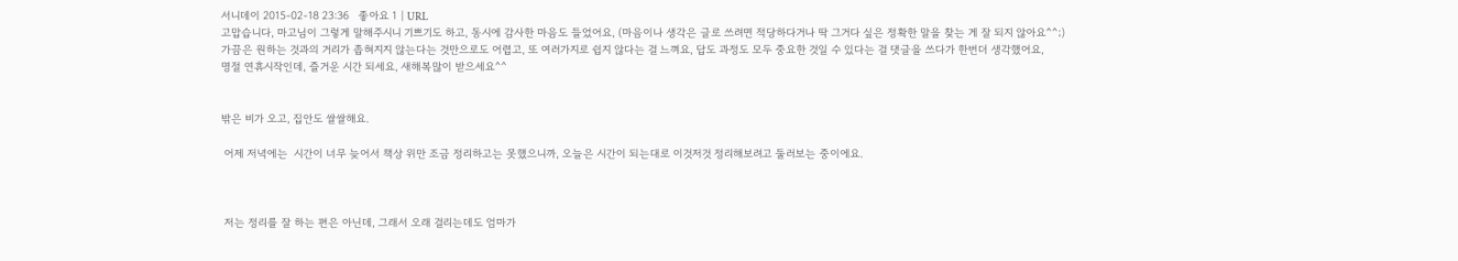서니데이 2015-02-18 23:36   좋아요 1 | URL
고맙습니다, 마고님이 그렇게 말해주시니 기쁘기도 하고, 동시에 감사한 마음도 들었어요, (마음이나 생각은 글로 쓰려면 적당하다거나 딱 그거다 싶은 정확한 말을 찾는 게 잘 되지 않아요^^;)
가끔은 원하는 것과의 거리가 좁혀지지 않는다는 것만으로도 어렵고, 또 여러가지로 쉽지 않다는 걸 느껴요, 답도 과정도 모두 중요한 것일 수 있다는 걸 댓글을 쓰다가 한번더 생각했어요,
명절 연휴시작인데, 즐거운 시간 되세요, 새해복많이 받으세요^^


밖은 비가 오고, 집안도 쌀쌀해요.

 어제 저녁에는  시간이 너무 늦어서 책상 위만 조금 정리하고는 못했으니까, 오늘은 시간이 되는대로 이것저것 정리해보려고 둘러보는 중이에요.



 저는 정리를 잘 하는 편은 아닌데, 그래서 오래 걸리는데도 엄마가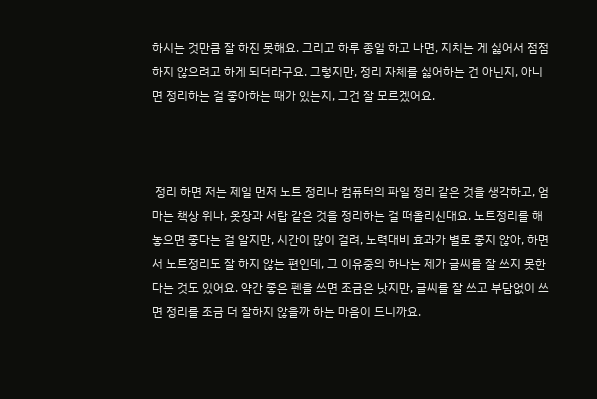하시는 것만큼 잘 하진 못해요. 그리고 하루 종일 하고 나면, 지치는 게 싫어서 점점 하지 않으려고 하게 되더라구요. 그렇지만, 정리 자체를 싫어하는 건 아닌지, 아니면 정리하는 걸 좋아하는 때가 있는지, 그건 잘 모르겠어요.



 정리 하면 저는 제일 먼저 노트 정리나 컴퓨터의 파일 정리 같은 것을 생각하고, 엄마는 책상 위나, 옷장과 서랍 같은 것을 정리하는 걸 떠올리신대요. 노트정리를 해놓으면 좋다는 걸 알지만, 시간이 많이 걸려, 노력대비 효과가 별로 좋지 않아, 하면서 노트정리도 잘 하지 않는 편인데, 그 이유중의 하나는 제가 글씨를 잘 쓰지 못한다는 것도 있어요. 약간 좋은 펜을 쓰면 조금은 낫지만, 글씨를 잘 쓰고 부담없이 쓰면 정리를 조금 더 잘하지 않을까 하는 마음이 드니까요.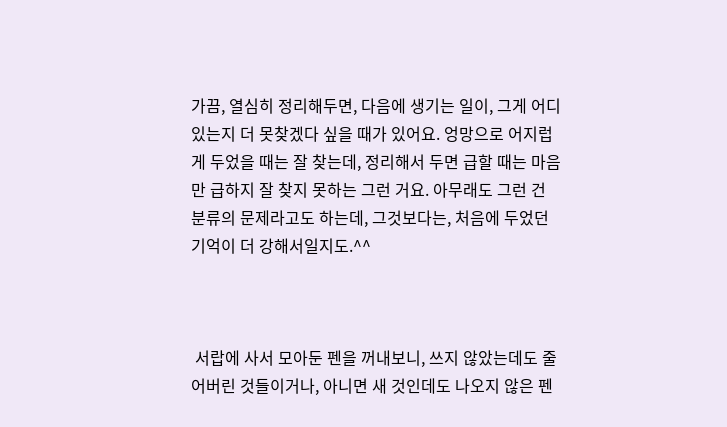가끔, 열심히 정리해두면, 다음에 생기는 일이, 그게 어디있는지 더 못찾겠다 싶을 때가 있어요. 엉망으로 어지럽게 두었을 때는 잘 찾는데, 정리해서 두면 급할 때는 마음만 급하지 잘 찾지 못하는 그런 거요. 아무래도 그런 건 분류의 문제라고도 하는데, 그것보다는, 처음에 두었던 기억이 더 강해서일지도.^^



 서랍에 사서 모아둔 펜을 꺼내보니, 쓰지 않았는데도 줄어버린 것들이거나, 아니면 새 것인데도 나오지 않은 펜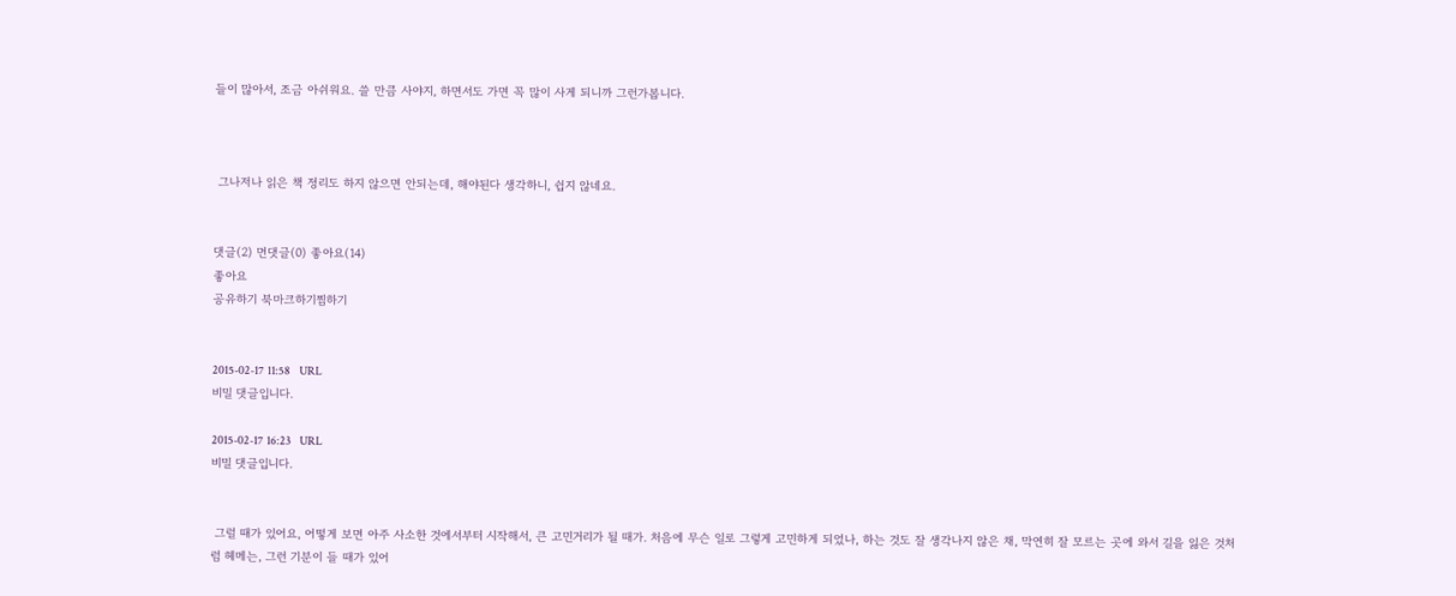들이 많아서, 조금 아쉬워요. 쓸 만큼 사야지, 하면서도 가면 꼭 많이 사게 되니까 그런가봅니다.



 그나저나 읽은 책 정리도 하지 않으면 안되는데, 해야된다 생각하니, 쉽지 않네요.


댓글(2) 먼댓글(0) 좋아요(14)
좋아요
공유하기 북마크하기찜하기


2015-02-17 11:58   URL
비밀 댓글입니다.

2015-02-17 16:23   URL
비밀 댓글입니다.


 그럴 때가 있어요, 어떻게 보면 아주 사소한 것에서부터 시작해서, 큰 고민거리가 될 때가. 처음에 무슨 일로 그렇게 고민하게 되었나, 하는 것도 잘 생각나지 않은 채, 막연히 잘 모르는 곳에 와서 길을 잃은 것처럼 헤메는, 그런 기분이 들 때가 있어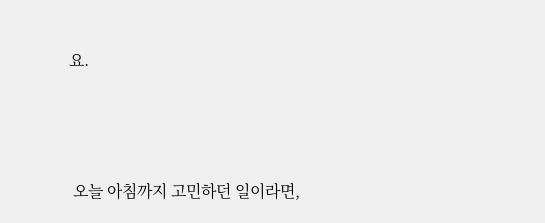요.



 오늘 아침까지 고민하던 일이라면,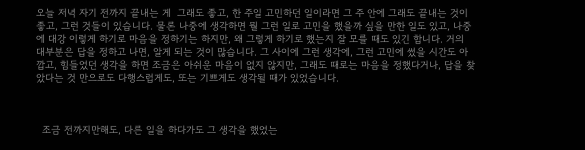오늘 저녁 자기 전까지 끝내는 게  그래도 좋고, 한 주일 고민하던 일이라면 그 주 안에 그래도 끝내는 것이 좋고, 그런 것들이 있습니다. 물론 나중에 생각하면 뭘 그런 일로 고민을 했을까 싶을 만한 일도 있고, 나중에 대강 이렇게 하기로 마음을 정하기는 하지만, 왜 그렇게 하기로 했는지 잘 모를 때도 있긴 합니다. 거의 대부분은 답을 정하고 나면, 알게 되는 것이 많습니다. 그 사이에 그런 생각에, 그런 고민에 썼을 시간도 아깝고, 힘들었던 생각을 하면 조금은 아쉬운 마음이 없지 않지만, 그래도 때로는 마음을 정했다거나, 답을 찾았다는 것 만으로도 다행스럽게도, 또는 기쁘게도 생각될 때가 있었습니다.



  조금 전까지만해도, 다른 일을 하다가도 그 생각을 했었는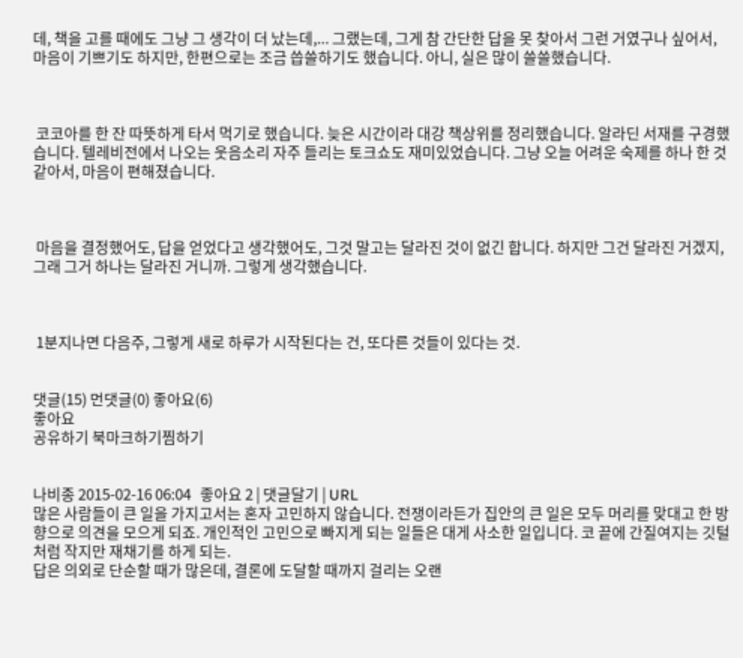데, 책을 고를 때에도 그냥 그 생각이 더 났는데,... 그랬는데, 그게 참 간단한 답을 못 찾아서 그런 거였구나 싶어서, 마음이 기쁘기도 하지만, 한편으로는 조금 씁쓸하기도 했습니다. 아니, 실은 많이 쓸쓸했습니다.



 코코아를 한 잔 따뜻하게 타서 먹기로 했습니다. 늦은 시간이라 대강 책상위를 정리했습니다. 알라딘 서재를 구경했습니다. 텔레비전에서 나오는 웃음소리 자주 들리는 토크쇼도 재미있었습니다. 그냥 오늘 어려운 숙제를 하나 한 것 같아서, 마음이 편해졌습니다.



 마음을 결정했어도, 답을 얻었다고 생각했어도, 그것 말고는 달라진 것이 없긴 합니다. 하지만 그건 달라진 거겠지, 그래 그거 하나는 달라진 거니까. 그렇게 생각했습니다.



 1분지나면 다음주, 그렇게 새로 하루가 시작된다는 건, 또다른 것들이 있다는 것.


댓글(15) 먼댓글(0) 좋아요(6)
좋아요
공유하기 북마크하기찜하기


나비종 2015-02-16 06:04   좋아요 2 | 댓글달기 | URL
많은 사람들이 큰 일을 가지고서는 혼자 고민하지 않습니다. 전쟁이라든가 집안의 큰 일은 모두 머리를 맞대고 한 방향으로 의견을 모으게 되죠. 개인적인 고민으로 빠지게 되는 일들은 대게 사소한 일입니다. 코 끝에 간질여지는 깃털처럼 작지만 재채기를 하게 되는.
답은 의외로 단순할 때가 많은데, 결론에 도달할 때까지 걸리는 오랜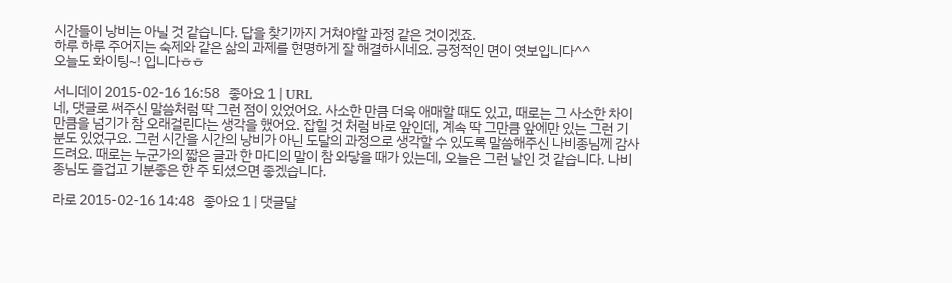시간들이 낭비는 아닐 것 같습니다. 답을 찾기까지 거쳐야할 과정 같은 것이겠죠.
하루 하루 주어지는 숙제와 같은 삶의 과제를 현명하게 잘 해결하시네요. 긍정적인 면이 엿보입니다^^
오늘도 화이팅~! 입니다ㅎㅎ

서니데이 2015-02-16 16:58   좋아요 1 | URL
네, 댓글로 써주신 말씀처럼 딱 그런 점이 있었어요. 사소한 만큼 더욱 애매할 때도 있고, 때로는 그 사소한 차이만큼을 넘기가 참 오래걸린다는 생각을 했어요. 잡힐 것 처럼 바로 앞인데, 계속 딱 그만큼 앞에만 있는 그런 기분도 있었구요. 그런 시간을 시간의 낭비가 아닌 도달의 과정으로 생각할 수 있도록 말씀해주신 나비종님께 감사드려요. 때로는 누군가의 짧은 글과 한 마디의 말이 참 와닿을 때가 있는데, 오늘은 그런 날인 것 같습니다. 나비종님도 즐겁고 기분좋은 한 주 되셨으면 좋겠습니다.

라로 2015-02-16 14:48   좋아요 1 | 댓글달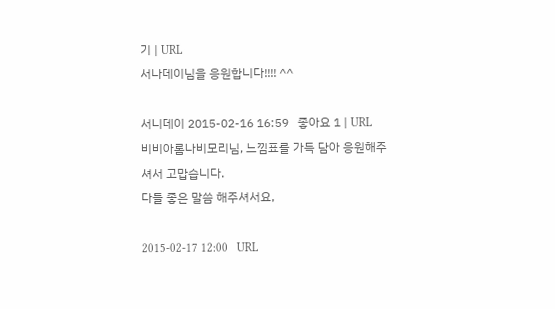기 | URL
서나데이님을 응원합니다!!!! ^^

서니데이 2015-02-16 16:59   좋아요 1 | URL
비비아롬나비모리님, 느낌표를 가득 담아 응원해주셔서 고맙습니다.
다들 좋은 말씀 해주셔서요,

2015-02-17 12:00   URL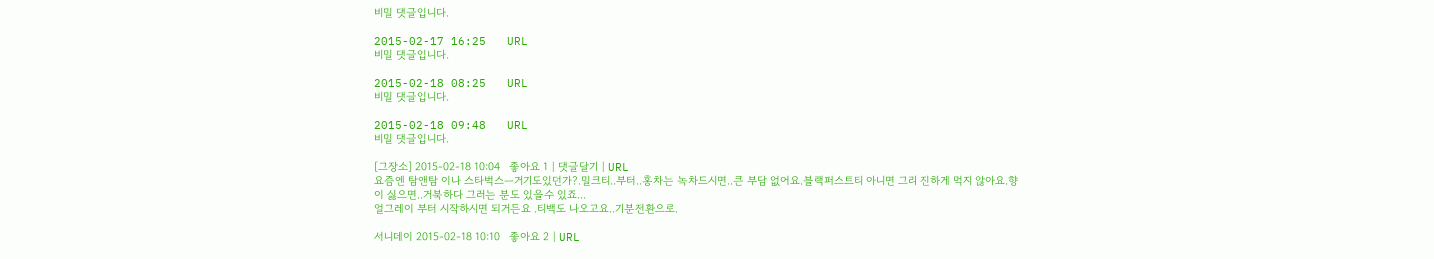비밀 댓글입니다.

2015-02-17 16:25   URL
비밀 댓글입니다.

2015-02-18 08:25   URL
비밀 댓글입니다.

2015-02-18 09:48   URL
비밀 댓글입니다.

[그장소] 2015-02-18 10:04   좋아요 1 | 댓글달기 | URL
요즘엔 탐앤탐 이나 스타벅스ㅡ거기도있던가?.밀크티..부터..홍차는 녹차드시면..큰 부담 없어요.블랙퍼스트티 아니면 그리 진하게 먹지 않아요.향이 싫으면..거북하다 그러는 분도 있을수 있죠...
얼그레이 부터 시작하시면 되거든요 .티백도 나오고요..기분전환으로.

서니데이 2015-02-18 10:10   좋아요 2 | URL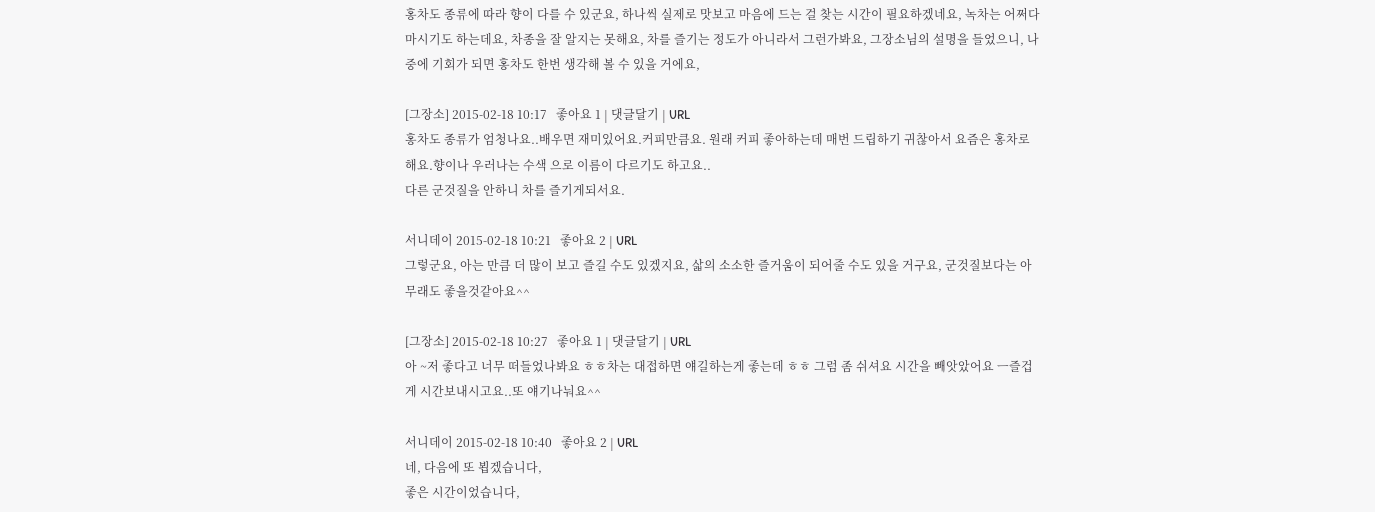홍차도 종류에 따라 향이 다를 수 있군요, 하나씩 실제로 맛보고 마음에 드는 걸 찾는 시간이 필요하겠네요, 녹차는 어쩌다 마시기도 하는데요, 차종을 잘 알지는 못해요, 차를 즐기는 정도가 아니라서 그런가봐요, 그장소님의 설명을 들었으니, 나중에 기회가 되면 홍차도 한번 생각해 볼 수 있을 거에요,

[그장소] 2015-02-18 10:17   좋아요 1 | 댓글달기 | URL
홍차도 종류가 엄청나요..배우면 재미있어요.커피만큼요. 원래 커피 좋아하는데 매번 드립하기 귀찮아서 요즘은 홍차로 해요.향이나 우러나는 수색 으로 이름이 다르기도 하고요..
다른 군것질을 안하니 차를 즐기게되서요.

서니데이 2015-02-18 10:21   좋아요 2 | URL
그렇군요, 아는 만큼 더 많이 보고 즐길 수도 있겠지요, 삷의 소소한 즐거움이 되어줄 수도 있을 거구요, 군것질보다는 아무래도 좋을것같아요^^

[그장소] 2015-02-18 10:27   좋아요 1 | 댓글달기 | URL
아 ~저 좋다고 너무 떠들었나봐요 ㅎㅎ차는 대접하면 얘길하는게 좋는데 ㅎㅎ 그럼 좀 쉬셔요 시간을 빼앗았어요 ㅡ즐겁게 시간보내시고요..또 얘기나눠요^^

서니데이 2015-02-18 10:40   좋아요 2 | URL
네, 다음에 또 뵙겠습니다,
좋은 시간이었습니다,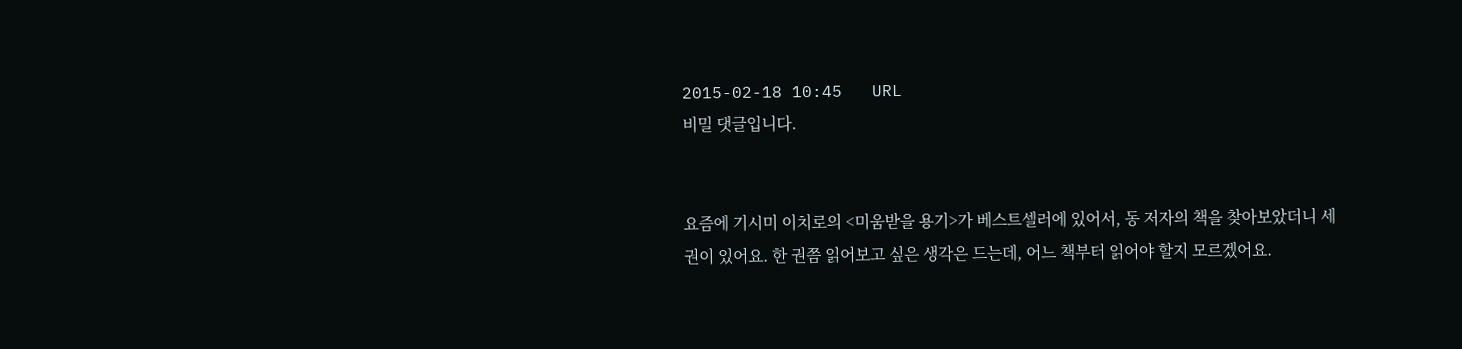2015-02-18 10:45   URL
비밀 댓글입니다.


요즘에 기시미 이치로의 <미움받을 용기>가 베스트셀러에 있어서, 동 저자의 책을 찾아보았더니 세 권이 있어요. 한 권쯤 읽어보고 싶은 생각은 드는데, 어느 책부터 읽어야 할지 모르겠어요.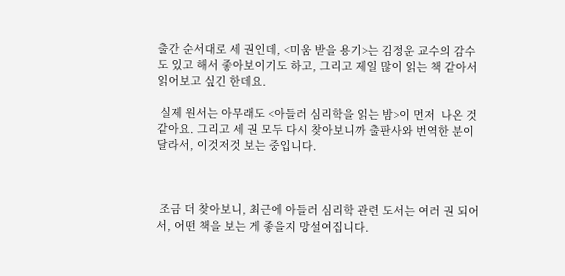출간 순서대로 세 권인데, <미움 받을 용기>는 김정운 교수의 감수도 있고 해서 좋아보이기도 하고, 그리고 제일 많이 읽는 책 같아서 읽어보고 싶긴 한데요.

 실제 원서는 아무래도 <아들러 심리학을 읽는 밤>이 먼저  나온 것 같아요. 그리고 세 권 모두 다시 찾아보니까 출판사와 번역한 분이 달라서, 이것저것 보는 중입니다.



 조금 더 찾아보니, 최근에 아들러 심리학 관련 도서는 여러 권 되어서, 어떤 책을 보는 게 좋을지 망설여집니다.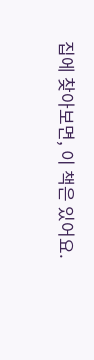집에 찾아보면, 이 책은 있어요.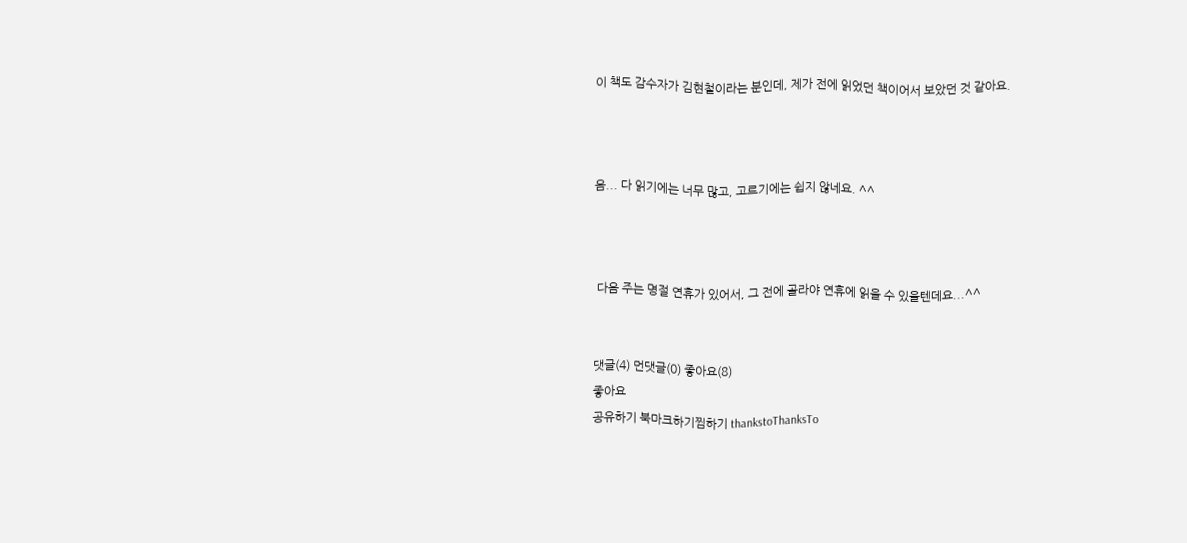이 책도 감수자가 김현철이라는 분인데, 제가 전에 읽었던 책이어서 보았던 것 같아요.



음... 다 읽기에는 너무 많고, 고르기에는 쉽지 않네요. ^^



 다음 주는 명절 연휴가 있어서, 그 전에 골라야 연휴에 읽을 수 있을텐데요...^^


댓글(4) 먼댓글(0) 좋아요(8)
좋아요
공유하기 북마크하기찜하기 thankstoThanksTo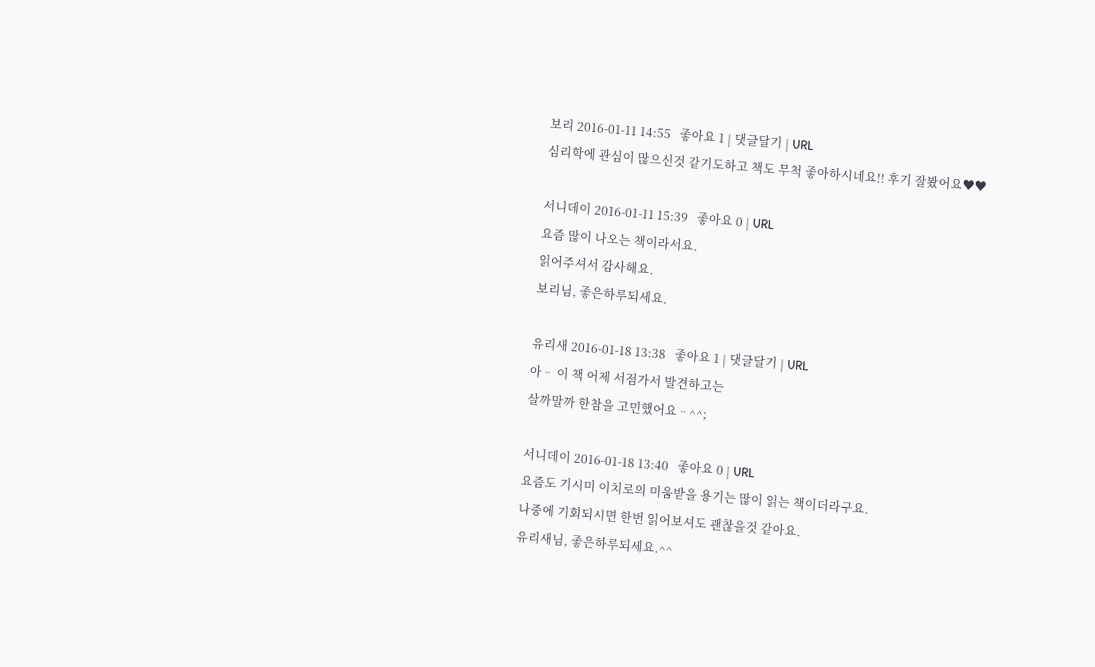보리 2016-01-11 14:55   좋아요 1 | 댓글달기 | URL
심리학에 관심이 많으신것 같기도하고 책도 무척 좋아하시네요!! 후기 잘봤어요♥♥

서니데이 2016-01-11 15:39   좋아요 0 | URL
요즘 많이 나오는 책이라서요.
읽어주셔서 감사해요.
보리님, 좋은하루되세요.

유리새 2016-01-18 13:38   좋아요 1 | 댓글달기 | URL
아ᆢ 이 책 어제 서점가서 발견하고는
살까말까 한참을 고민했어요ᆢ^^;

서니데이 2016-01-18 13:40   좋아요 0 | URL
요즘도 기시미 이치로의 미움받을 용기는 많이 읽는 책이더라구요.
나중에 기회되시면 한번 읽어보셔도 괜찮을것 같아요.
유리새님, 좋은하루되세요.^^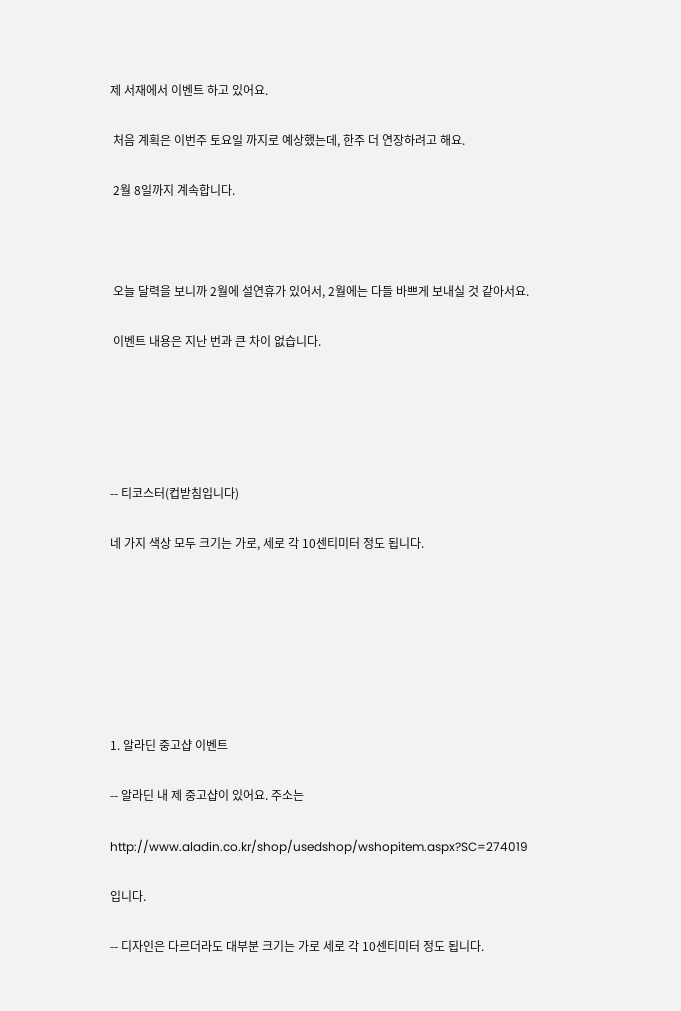제 서재에서 이벤트 하고 있어요.

 처음 계획은 이번주 토요일 까지로 예상했는데, 한주 더 연장하려고 해요.

 2월 8일까지 계속합니다.



 오늘 달력을 보니까 2월에 설연휴가 있어서, 2월에는 다들 바쁘게 보내실 것 같아서요.

 이벤트 내용은 지난 번과 큰 차이 없습니다.





-- 티코스터(컵받침입니다)

네 가지 색상 모두 크기는 가로, 세로 각 10센티미터 정도 됩니다.







1. 알라딘 중고샵 이벤트

-- 알라딘 내 제 중고샵이 있어요. 주소는

http://www.aladin.co.kr/shop/usedshop/wshopitem.aspx?SC=274019

입니다.

-- 디자인은 다르더라도 대부분 크기는 가로 세로 각 10센티미터 정도 됩니다.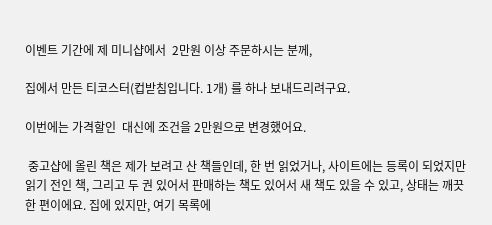이벤트 기간에 제 미니샵에서  2만원 이상 주문하시는 분께,

집에서 만든 티코스터(컵받침입니다. 1개) 를 하나 보내드리려구요.

이번에는 가격할인  대신에 조건을 2만원으로 변경했어요.

 중고샵에 올린 책은 제가 보려고 산 책들인데, 한 번 읽었거나, 사이트에는 등록이 되었지만 읽기 전인 책, 그리고 두 권 있어서 판매하는 책도 있어서 새 책도 있을 수 있고, 상태는 깨끗한 편이에요. 집에 있지만, 여기 목록에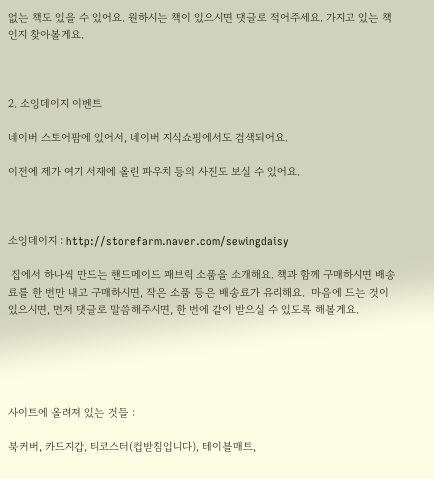없는 책도 있을 수 있어요. 원하시는 책이 있으시면 댓글로 적어주세요. 가지고 있는 책인지 찾아볼게요.



2. 소잉데이지 이벤트

네이버 스토어팜에 있어서, 네이버 지식쇼핑에서도 검색되어요.

이전에 제가 여기 서재에 올린 파우치 등의 사진도 보실 수 있어요.



소잉데이지 : http://storefarm.naver.com/sewingdaisy

 집에서 하나씩 만드는 핸드메이드 패브릭 소품을 소개해요. 책과 함께 구매하시면 배송료를 한 번만 내고 구매하시면, 작은 소품 등은 배송료가 유리해요.  마음에 드는 것이 있으시면, 먼저 댓글로 말씀해주시면, 한 번에 같이 받으실 수 있도록 해볼게요.





사이트에 올려져 있는 것들 :

북커버, 카드지갑, 티코스터(컵받침입니다), 테이블매트,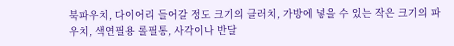북파우치, 다이어리 들어갈 정도 크기의 클러치, 가방에 넣을 수 있는 작은 크기의 파우치, 색연필용 롤필통, 사각이나 반달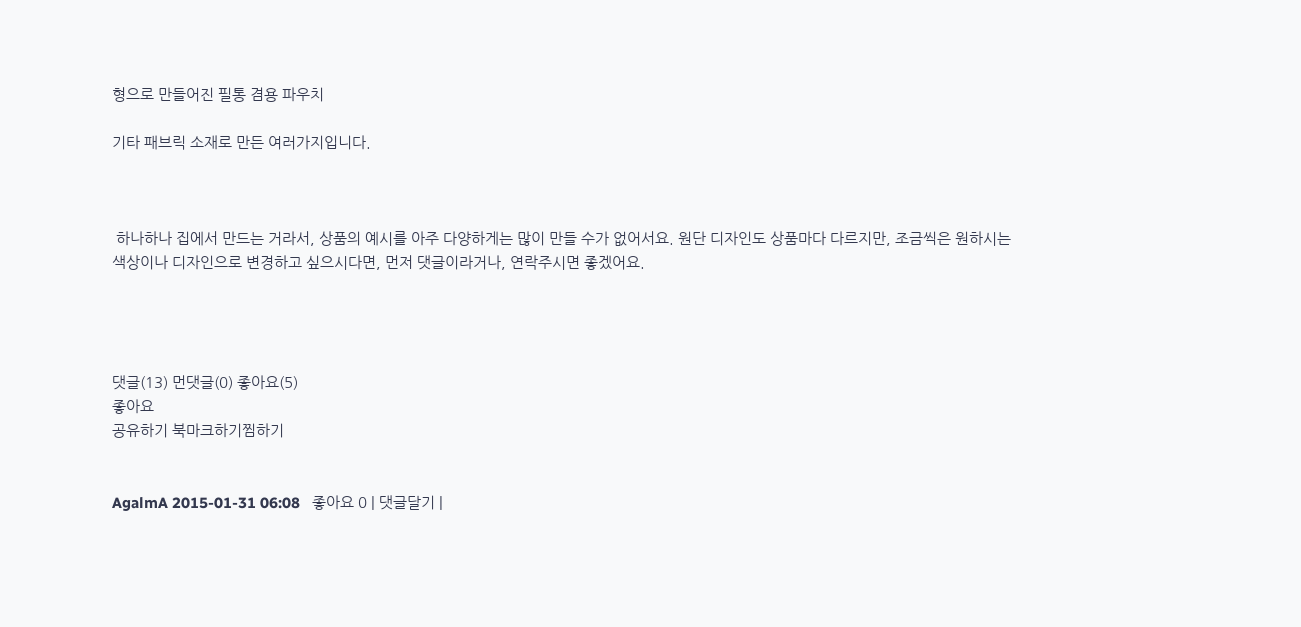형으로 만들어진 필통 겸용 파우치

기타 패브릭 소재로 만든 여러가지입니다.



 하나하나 집에서 만드는 거라서, 상품의 예시를 아주 다양하게는 많이 만들 수가 없어서요. 원단 디자인도 상품마다 다르지만, 조금씩은 원하시는 색상이나 디자인으로 변경하고 싶으시다면, 먼저 댓글이라거나, 연락주시면 좋겠어요.




댓글(13) 먼댓글(0) 좋아요(5)
좋아요
공유하기 북마크하기찜하기


AgalmA 2015-01-31 06:08   좋아요 0 | 댓글달기 |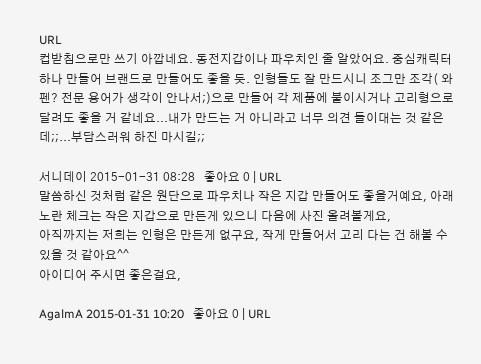URL
컵받침으로만 쓰기 아깝네요. 동전지갑이나 파우치인 줄 알았어요. 중심캐릭터 하나 만들어 브랜드로 만들어도 좋을 듯. 인형들도 잘 만드시니 조그만 조각( 와펜? 전문 용어가 생각이 안나서;)으로 만들어 각 제품에 붙이시거나 고리형으로 달려도 좋을 거 같네요...내가 만드는 거 아니라고 너무 의견 들이대는 것 같은데;;...부담스러워 하진 마시길;;

서니데이 2015-01-31 08:28   좋아요 0 | URL
말씀하신 것처럼 같은 원단으로 파우치나 작은 지갑 만들어도 좋을거예요, 아래 노란 체크는 작은 지갑으로 만든게 있으니 다음에 사진 올려볼게요,
아직까지는 저희는 인형은 만든게 없구요, 작게 만들어서 고리 다는 건 해볼 수 있을 것 같아요^^
아이디어 주시면 좋은걸요,

AgalmA 2015-01-31 10:20   좋아요 0 | URL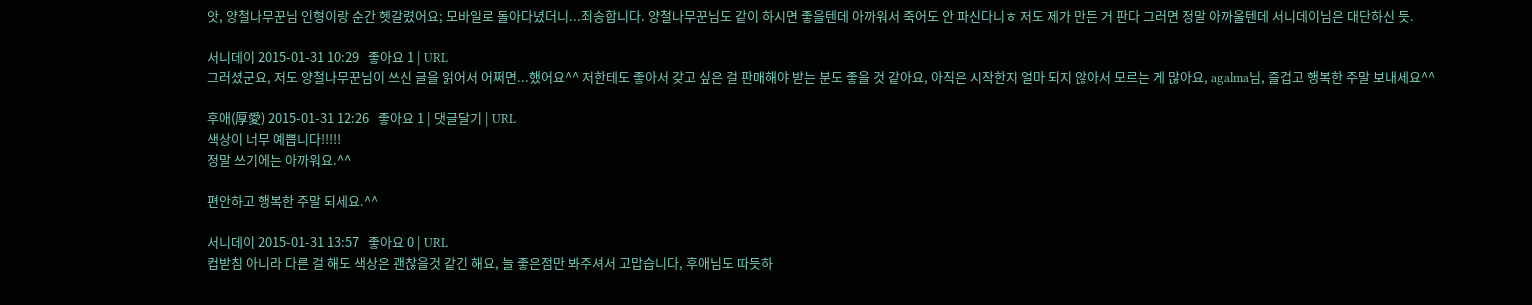앗, 양철나무꾼님 인형이랑 순간 헷갈렸어요; 모바일로 돌아다녔더니...죄송합니다. 양철나무꾼님도 같이 하시면 좋을텐데 아까워서 죽어도 안 파신다니ㅎ 저도 제가 만든 거 판다 그러면 정말 아까울텐데 서니데이님은 대단하신 듯.

서니데이 2015-01-31 10:29   좋아요 1 | URL
그러셨군요, 저도 양철나무꾼님이 쓰신 글을 읽어서 어쩌면...했어요^^ 저한테도 좋아서 갖고 싶은 걸 판매해야 받는 분도 좋을 것 같아요, 아직은 시작한지 얼마 되지 않아서 모르는 게 많아요, agalma님, 즐겁고 행복한 주말 보내세요^^

후애(厚愛) 2015-01-31 12:26   좋아요 1 | 댓글달기 | URL
색상이 너무 예쁩니다!!!!!
정말 쓰기에는 아까워요.^^

편안하고 행복한 주말 되세요.^^

서니데이 2015-01-31 13:57   좋아요 0 | URL
컵받침 아니라 다른 걸 해도 색상은 괜찮을것 같긴 해요, 늘 좋은점만 봐주셔서 고맙습니다, 후애님도 따듯하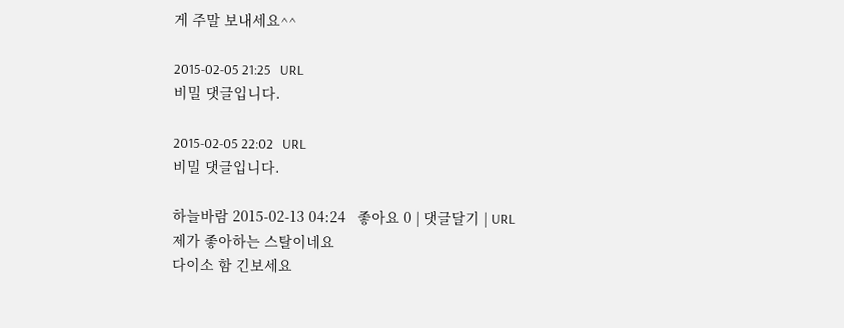게 주말 보내세요^^

2015-02-05 21:25   URL
비밀 댓글입니다.

2015-02-05 22:02   URL
비밀 댓글입니다.

하늘바람 2015-02-13 04:24   좋아요 0 | 댓글달기 | URL
제가 좋아하는 스탈이네요
다이소 함 긴보세요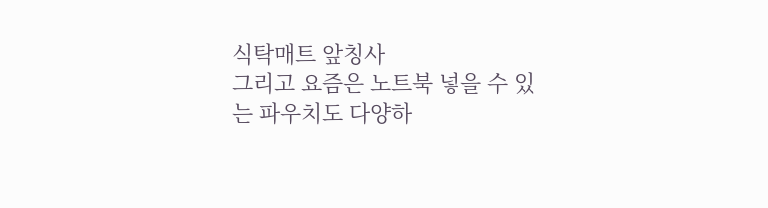식탁매트 앞칭사
그리고 요즘은 노트북 넣을 수 있는 파우치도 다양하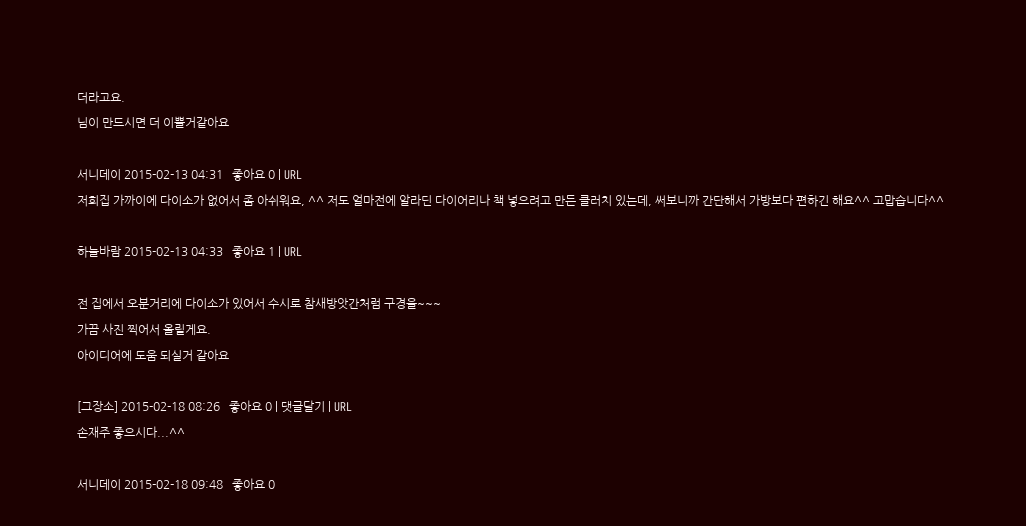더라고요.
님이 만드시면 더 이쁠거같아요

서니데이 2015-02-13 04:31   좋아요 0 | URL
저희집 가까이에 다이소가 없어서 좀 아쉬워요, ^^ 저도 얼마전에 알라딘 다이어리나 책 넣으려고 만든 클러치 있는데, 써보니까 간단해서 가방보다 편하긴 해요^^ 고맙습니다^^

하늘바람 2015-02-13 04:33   좋아요 1 | URL

전 집에서 오분거리에 다이소가 있어서 수시로 참새방앗간처럼 구경을~~~
가끔 사진 찍어서 올릴게요.
아이디어에 도움 되실거 같아요

[그장소] 2015-02-18 08:26   좋아요 0 | 댓글달기 | URL
손재주 좋으시다...^^

서니데이 2015-02-18 09:48   좋아요 0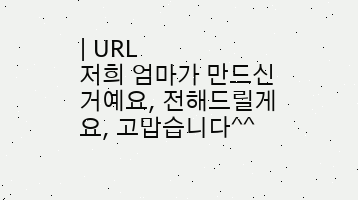| URL
저희 엄마가 만드신 거예요, 전해드릴게요, 고맙습니다^^